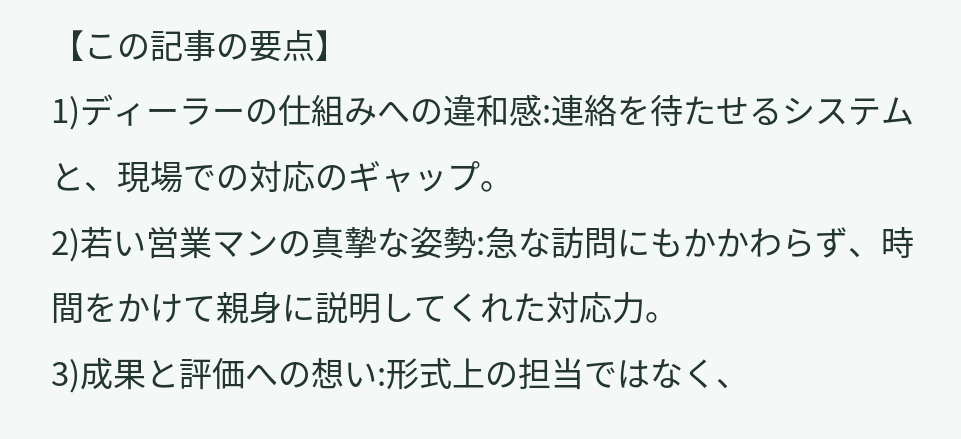【この記事の要点】
1)ディーラーの仕組みへの違和感:連絡を待たせるシステムと、現場での対応のギャップ。
2)若い営業マンの真摯な姿勢:急な訪問にもかかわらず、時間をかけて親身に説明してくれた対応力。
3)成果と評価への想い:形式上の担当ではなく、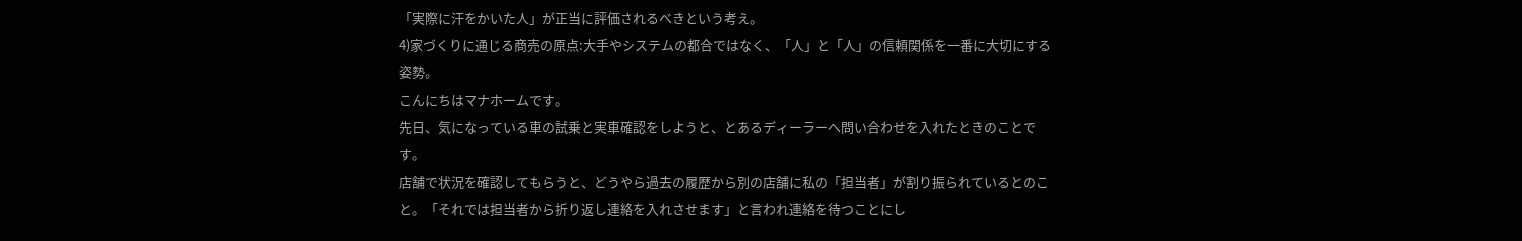「実際に汗をかいた人」が正当に評価されるべきという考え。
4)家づくりに通じる商売の原点:大手やシステムの都合ではなく、「人」と「人」の信頼関係を一番に大切にする姿勢。
こんにちはマナホームです。
先日、気になっている車の試乗と実車確認をしようと、とあるディーラーへ問い合わせを入れたときのことです。
店舗で状況を確認してもらうと、どうやら過去の履歴から別の店舗に私の「担当者」が割り振られているとのこと。「それでは担当者から折り返し連絡を入れさせます」と言われ連絡を待つことにし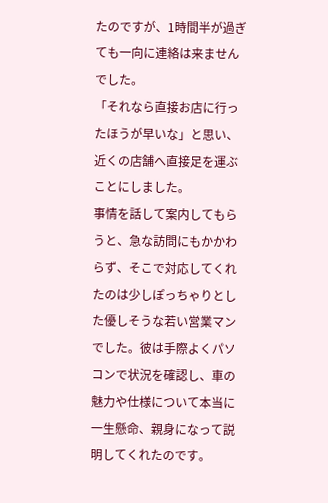たのですが、1時間半が過ぎても一向に連絡は来ませんでした。
「それなら直接お店に行ったほうが早いな」と思い、近くの店舗へ直接足を運ぶことにしました。
事情を話して案内してもらうと、急な訪問にもかかわらず、そこで対応してくれたのは少しぽっちゃりとした優しそうな若い営業マンでした。彼は手際よくパソコンで状況を確認し、車の魅力や仕様について本当に一生懸命、親身になって説明してくれたのです。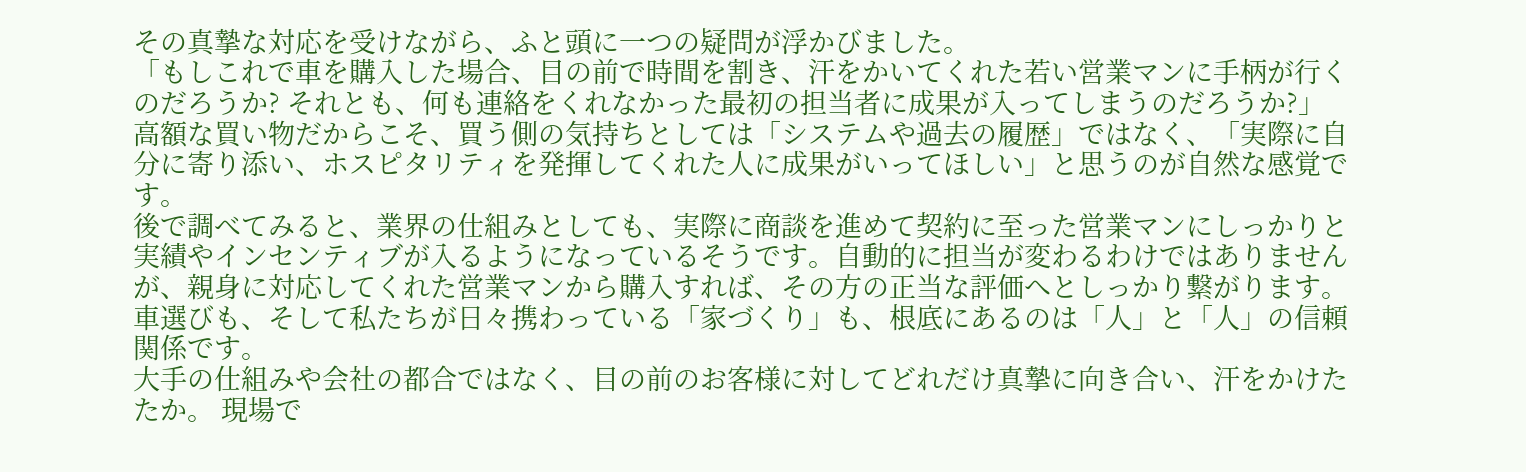その真摯な対応を受けながら、ふと頭に一つの疑問が浮かびました。
「もしこれで車を購入した場合、目の前で時間を割き、汗をかいてくれた若い営業マンに手柄が行くのだろうか? それとも、何も連絡をくれなかった最初の担当者に成果が入ってしまうのだろうか?」
高額な買い物だからこそ、買う側の気持ちとしては「システムや過去の履歴」ではなく、「実際に自分に寄り添い、ホスピタリティを発揮してくれた人に成果がいってほしい」と思うのが自然な感覚です。
後で調べてみると、業界の仕組みとしても、実際に商談を進めて契約に至った営業マンにしっかりと実績やインセンティブが入るようになっているそうです。自動的に担当が変わるわけではありませんが、親身に対応してくれた営業マンから購入すれば、その方の正当な評価へとしっかり繋がります。
車選びも、そして私たちが日々携わっている「家づくり」も、根底にあるのは「人」と「人」の信頼関係です。
大手の仕組みや会社の都合ではなく、目の前のお客様に対してどれだけ真摯に向き合い、汗をかけたたか。 現場で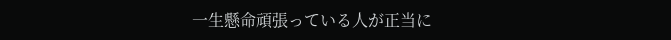一生懸命頑張っている人が正当に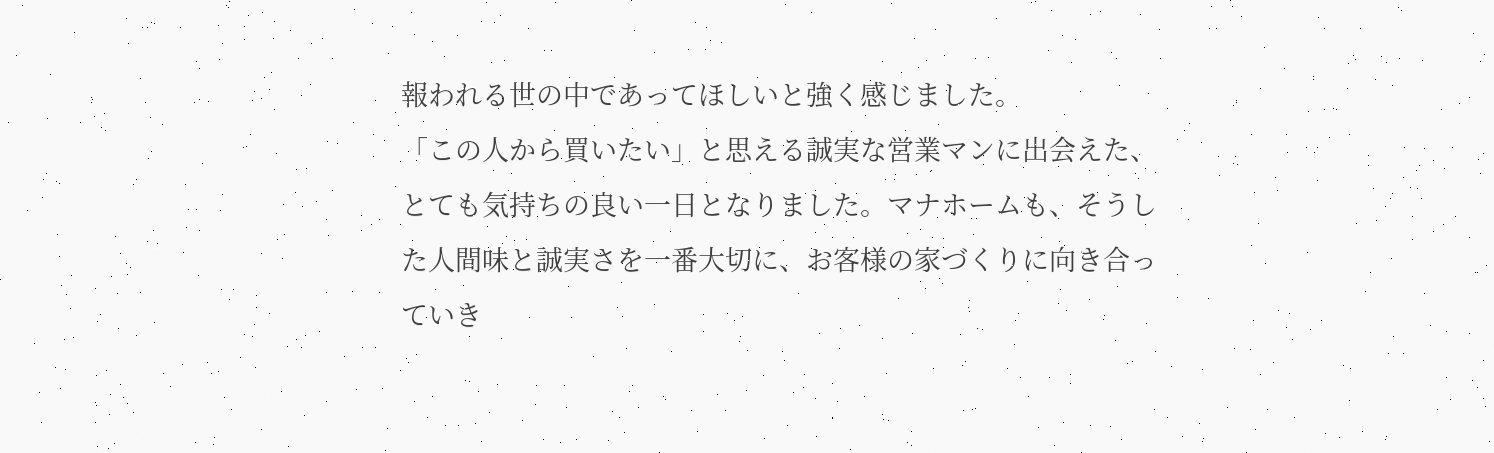報われる世の中であってほしいと強く感じました。
「この人から買いたい」と思える誠実な営業マンに出会えた、とても気持ちの良い一日となりました。マナホームも、そうした人間味と誠実さを一番大切に、お客様の家づくりに向き合っていき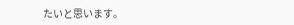たいと思います。